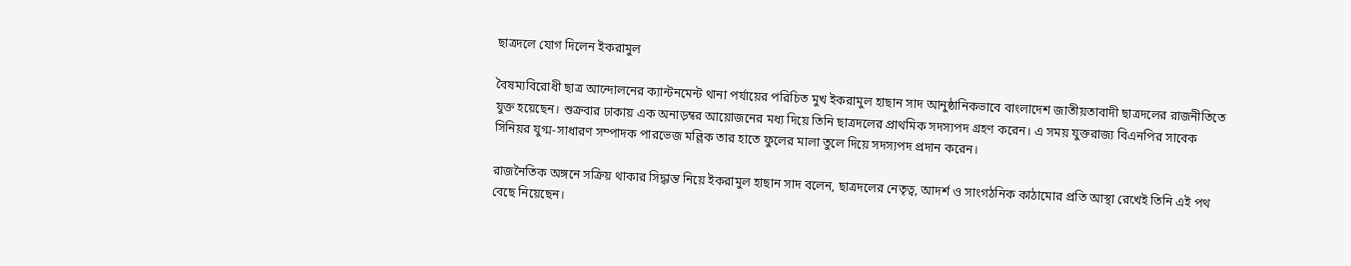ছাত্রদলে যোগ দিলেন ইকরামুল

বৈষম্যবিরোধী ছাত্র আন্দোলনের ক্যান্টনমেন্ট থানা পর্যায়ের পরিচিত মুখ ইকরামুল হাছান সাদ আনুষ্ঠানিকভাবে বাংলাদেশ জাতীয়তাবাদী ছাত্রদলের রাজনীতিতে যুক্ত হয়েছেন। শুক্রবার ঢাকায় এক অনাড়ম্বর আয়োজনের মধ্য দিয়ে তিনি ছাত্রদলের প্রাথমিক সদস্যপদ গ্রহণ করেন। এ সময় যুক্তরাজ্য বিএনপির সাবেক সিনিয়র যুগ্ম-সাধারণ সম্পাদক পারভেজ মল্লিক তার হাতে ফুলের মালা তুলে দিয়ে সদস্যপদ প্রদান করেন।

রাজনৈতিক অঙ্গনে সক্রিয় থাকার সিদ্ধান্ত নিয়ে ইকরামুল হাছান সাদ বলেন, ছাত্রদলের নেতৃত্ব, আদর্শ ও সাংগঠনিক কাঠামোর প্রতি আস্থা রেখেই তিনি এই পথ বেছে নিয়েছেন।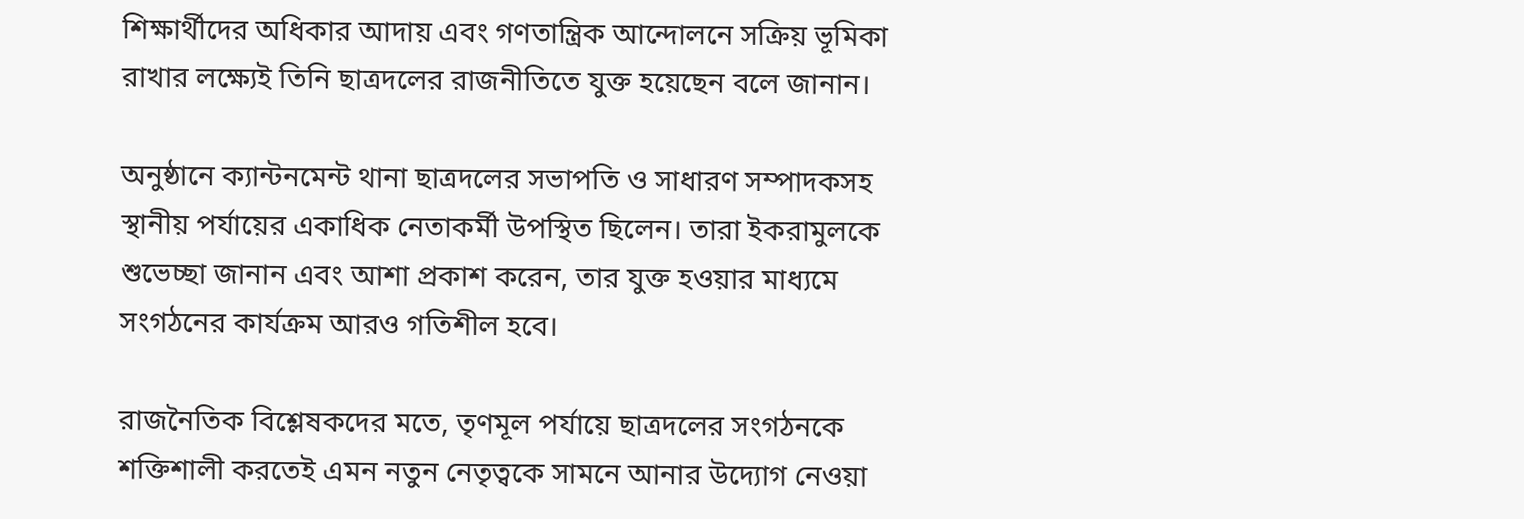শিক্ষার্থীদের অধিকার আদায় এবং গণতান্ত্রিক আন্দোলনে সক্রিয় ভূমিকা রাখার লক্ষ্যেই তিনি ছাত্রদলের রাজনীতিতে যুক্ত হয়েছেন বলে জানান।

অনুষ্ঠানে ক্যান্টনমেন্ট থানা ছাত্রদলের সভাপতি ও সাধারণ সম্পাদকসহ স্থানীয় পর্যায়ের একাধিক নেতাকর্মী উপস্থিত ছিলেন। তারা ইকরামুলকে শুভেচ্ছা জানান এবং আশা প্রকাশ করেন, তার যুক্ত হওয়ার মাধ্যমে সংগঠনের কার্যক্রম আরও গতিশীল হবে।

রাজনৈতিক বিশ্লেষকদের মতে, তৃণমূল পর্যায়ে ছাত্রদলের সংগঠনকে শক্তিশালী করতেই এমন নতুন নেতৃত্বকে সামনে আনার উদ্যোগ নেওয়া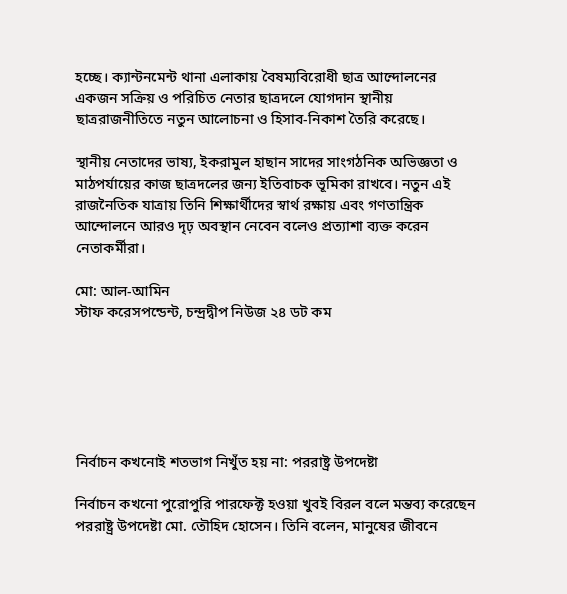হচ্ছে। ক্যান্টনমেন্ট থানা এলাকায় বৈষম্যবিরোধী ছাত্র আন্দোলনের একজন সক্রিয় ও পরিচিত নেতার ছাত্রদলে যোগদান স্থানীয় ছাত্ররাজনীতিতে নতুন আলোচনা ও হিসাব-নিকাশ তৈরি করেছে।

স্থানীয় নেতাদের ভাষ্য, ইকরামুল হাছান সাদের সাংগঠনিক অভিজ্ঞতা ও মাঠপর্যায়ের কাজ ছাত্রদলের জন্য ইতিবাচক ভূমিকা রাখবে। নতুন এই রাজনৈতিক যাত্রায় তিনি শিক্ষার্থীদের স্বার্থ রক্ষায় এবং গণতান্ত্রিক আন্দোলনে আরও দৃঢ় অবস্থান নেবেন বলেও প্রত্যাশা ব্যক্ত করেন নেতাকর্মীরা।

মো: আল-আমিন
স্টাফ করেসপন্ডেন্ট, চন্দ্রদ্বীপ নিউজ ২৪ ডট কম






নির্বাচন কখনোই শতভাগ নিখুঁত হয় না: পররাষ্ট্র উপদেষ্টা

নির্বাচন কখনো পুরোপুরি পারফেক্ট হওয়া খুবই বিরল বলে মন্তব্য করেছেন পররাষ্ট্র উপদেষ্টা মো. তৌহিদ হোসেন। তিনি বলেন, মানুষের জীবনে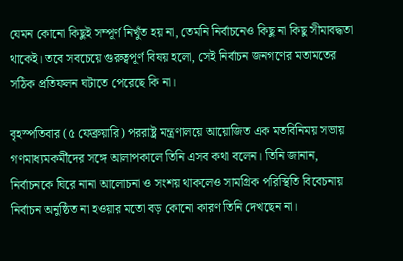যেমন কোনো কিছুই সম্পূর্ণ নিখুঁত হয় না, তেমনি নির্বাচনেও কিছু না কিছু সীমাবদ্ধতা থাকেই। তবে সবচেয়ে গুরুত্বপূর্ণ বিষয় হলো, সেই নির্বাচন জনগণের মতামতের সঠিক প্রতিফলন ঘটাতে পেরেছে কি না।

বৃহস্পতিবার (৫ ফেব্রুয়ারি) পররাষ্ট্র মন্ত্রণালয়ে আয়োজিত এক মতবিনিময় সভায় গণমাধ্যমকর্মীদের সঙ্গে আলাপকালে তিনি এসব কথা বলেন। তিনি জানান, নির্বাচনকে ঘিরে নানা আলোচনা ও সংশয় থাকলেও সামগ্রিক পরিস্থিতি বিবেচনায় নির্বাচন অনুষ্ঠিত না হওয়ার মতো বড় কোনো কারণ তিনি দেখছেন না।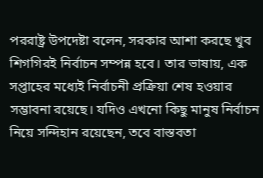পররাষ্ট্র উপদেষ্টা বলেন, সরকার আশা করছে খুব শিগগিরই নির্বাচন সম্পন্ন হবে। তার ভাষায়, এক সপ্তাহের মধ্যেই নির্বাচনী প্রক্রিয়া শেষ হওয়ার সম্ভাবনা রয়েছে। যদিও এখনো কিছু মানুষ নির্বাচন নিয়ে সন্দিহান রয়েছেন, তবে বাস্তবতা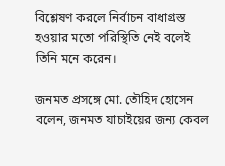বিশ্লেষণ করলে নির্বাচন বাধাগ্রস্ত হওয়ার মতো পরিস্থিতি নেই বলেই তিনি মনে করেন।

জনমত প্রসঙ্গে মো. তৌহিদ হোসেন বলেন, জনমত যাচাইয়ের জন্য কেবল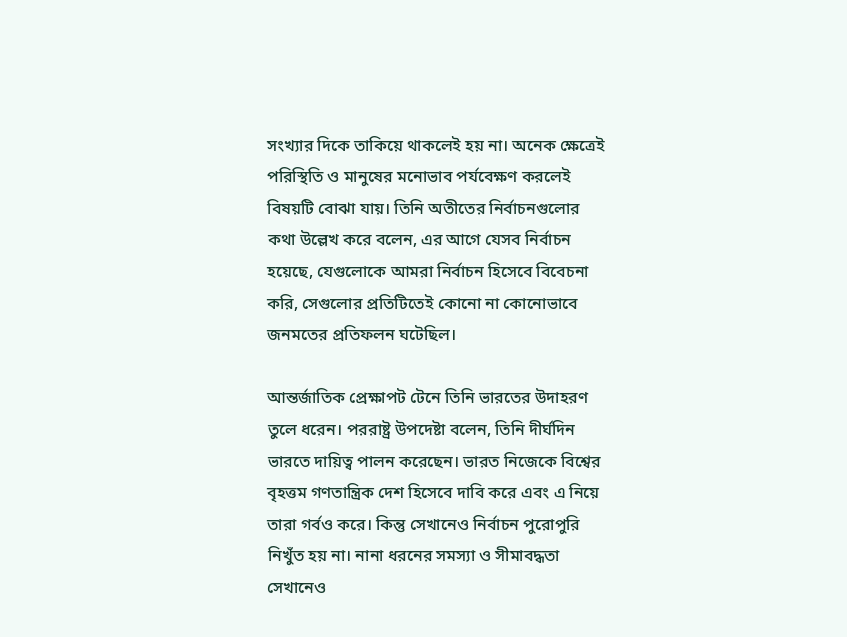সংখ্যার দিকে তাকিয়ে থাকলেই হয় না। অনেক ক্ষেত্রেই পরিস্থিতি ও মানুষের মনোভাব পর্যবেক্ষণ করলেই বিষয়টি বোঝা যায়। তিনি অতীতের নির্বাচনগুলোর কথা উল্লেখ করে বলেন, এর আগে যেসব নির্বাচন হয়েছে, যেগুলোকে আমরা নির্বাচন হিসেবে বিবেচনা করি, সেগুলোর প্রতিটিতেই কোনো না কোনোভাবে জনমতের প্রতিফলন ঘটেছিল।

আন্তর্জাতিক প্রেক্ষাপট টেনে তিনি ভারতের উদাহরণ তুলে ধরেন। পররাষ্ট্র উপদেষ্টা বলেন, তিনি দীর্ঘদিন ভারতে দায়িত্ব পালন করেছেন। ভারত নিজেকে বিশ্বের বৃহত্তম গণতান্ত্রিক দেশ হিসেবে দাবি করে এবং এ নিয়ে তারা গর্বও করে। কিন্তু সেখানেও নির্বাচন পুরোপুরি নিখুঁত হয় না। নানা ধরনের সমস্যা ও সীমাবদ্ধতা সেখানেও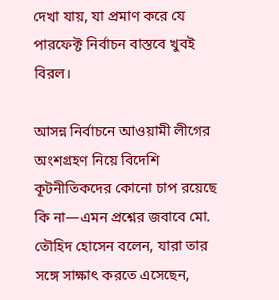দেখা যায়, যা প্রমাণ করে যে পারফেক্ট নির্বাচন বাস্তবে খুবই বিরল।

আসন্ন নির্বাচনে আওয়ামী লীগের অংশগ্রহণ নিয়ে বিদেশি কূটনীতিকদের কোনো চাপ রয়েছে কি না—এমন প্রশ্নের জবাবে মো. তৌহিদ হোসেন বলেন, যারা তার সঙ্গে সাক্ষাৎ করতে এসেছেন,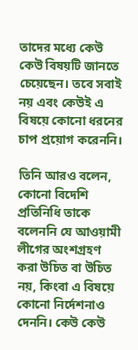তাদের মধ্যে কেউ কেউ বিষয়টি জানতে চেয়েছেন। তবে সবাই নয় এবং কেউই এ বিষয়ে কোনো ধরনের চাপ প্রয়োগ করেননি।

তিনি আরও বলেন, কোনো বিদেশি প্রতিনিধি তাকে বলেননি যে আওয়ামী লীগের অংশগ্রহণ করা উচিত বা উচিত নয়, কিংবা এ বিষয়ে কোনো নির্দেশনাও দেননি। কেউ কেউ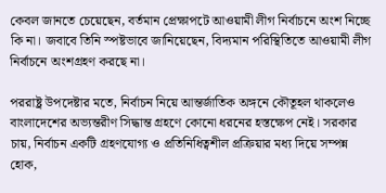কেবল জানতে চেয়েছেন, বর্তমান প্রেক্ষাপটে আওয়ামী লীগ নির্বাচনে অংশ নিচ্ছে কি না। জবাবে তিনি স্পষ্টভাবে জানিয়েছেন, বিদ্যমান পরিস্থিতিতে আওয়ামী লীগ নির্বাচনে অংশগ্রহণ করছে না।

পররাষ্ট্র উপদেষ্টার মতে, নির্বাচন নিয়ে আন্তর্জাতিক অঙ্গনে কৌতূহল থাকলেও বাংলাদেশের অভ্যন্তরীণ সিদ্ধান্ত গ্রহণে কোনো ধরনের হস্তক্ষেপ নেই। সরকার চায়, নির্বাচন একটি গ্রহণযোগ্য ও প্রতিনিধিত্বশীল প্রক্রিয়ার মধ্য দিয়ে সম্পন্ন হোক,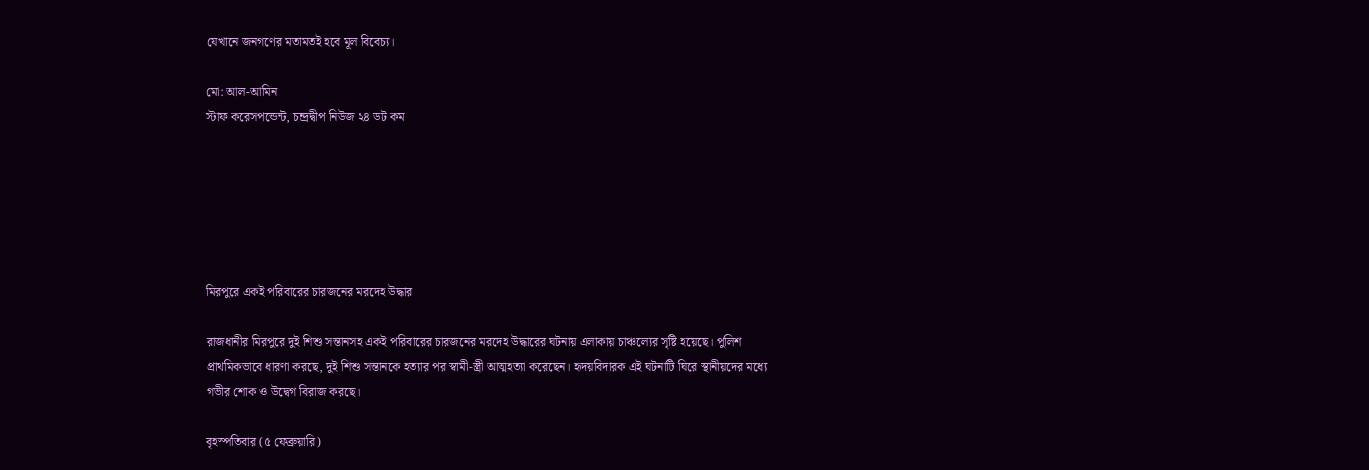যেখানে জনগণের মতামতই হবে মূল বিবেচ্য।

মো: আল-আমিন
স্টাফ করেসপন্ডেন্ট, চন্দ্রদ্বীপ নিউজ ২৪ ডট কম






মিরপুরে একই পরিবারের চারজনের মরদেহ উদ্ধার

রাজধানীর মিরপুরে দুই শিশু সন্তানসহ একই পরিবারের চারজনের মরদেহ উদ্ধারের ঘটনায় এলাকায় চাঞ্চল্যের সৃষ্টি হয়েছে। পুলিশ প্রাথমিকভাবে ধারণা করছে, দুই শিশু সন্তানকে হত্যার পর স্বামী-স্ত্রী আত্মহত্যা করেছেন। হৃদয়বিদারক এই ঘটনাটি ঘিরে স্থানীয়দের মধ্যে গভীর শোক ও উদ্বেগ বিরাজ করছে।

বৃহস্পতিবার (৫ ফেব্রুয়ারি)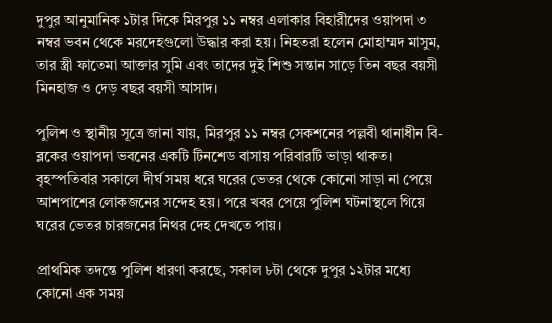দুপুর আনুমানিক ১টার দিকে মিরপুর ১১ নম্বর এলাকার বিহারীদের ওয়াপদা ৩ নম্বর ভবন থেকে মরদেহগুলো উদ্ধার করা হয়। নিহতরা হলেন মোহাম্মদ মাসুম, তার স্ত্রী ফাতেমা আক্তার সুমি এবং তাদের দুই শিশু সন্তান সাড়ে তিন বছর বয়সী মিনহাজ ও দেড় বছর বয়সী আসাদ।

পুলিশ ও স্থানীয় সূত্রে জানা যায়, মিরপুর ১১ নম্বর সেকশনের পল্লবী থানাধীন বি-ব্লকের ওয়াপদা ভবনের একটি টিনশেড বাসায় পরিবারটি ভাড়া থাকত। বৃহস্পতিবার সকালে দীর্ঘ সময় ধরে ঘরের ভেতর থেকে কোনো সাড়া না পেয়ে আশপাশের লোকজনের সন্দেহ হয়। পরে খবর পেয়ে পুলিশ ঘটনাস্থলে গিয়ে ঘরের ভেতর চারজনের নিথর দেহ দেখতে পায়।

প্রাথমিক তদন্তে পুলিশ ধারণা করছে, সকাল ৮টা থেকে দুপুর ১২টার মধ্যে কোনো এক সময়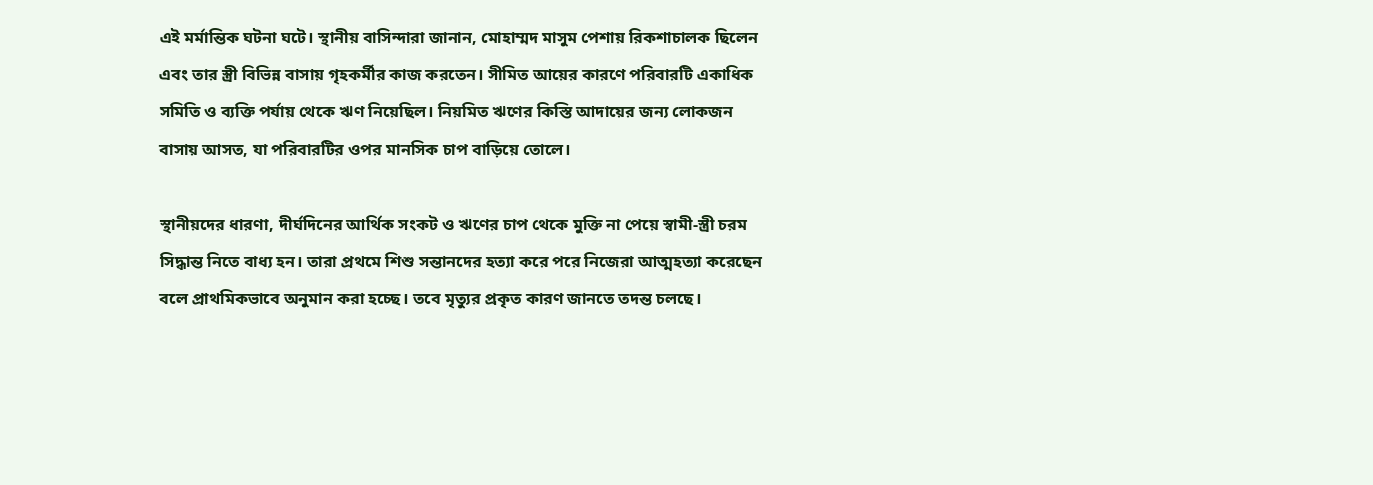এই মর্মান্তিক ঘটনা ঘটে। স্থানীয় বাসিন্দারা জানান, মোহাম্মদ মাসুম পেশায় রিকশাচালক ছিলেন এবং তার স্ত্রী বিভিন্ন বাসায় গৃহকর্মীর কাজ করতেন। সীমিত আয়ের কারণে পরিবারটি একাধিক সমিতি ও ব্যক্তি পর্যায় থেকে ঋণ নিয়েছিল। নিয়মিত ঋণের কিস্তি আদায়ের জন্য লোকজন বাসায় আসত, যা পরিবারটির ওপর মানসিক চাপ বাড়িয়ে তোলে।

স্থানীয়দের ধারণা, দীর্ঘদিনের আর্থিক সংকট ও ঋণের চাপ থেকে মুক্তি না পেয়ে স্বামী-স্ত্রী চরম সিদ্ধান্ত নিতে বাধ্য হন। তারা প্রথমে শিশু সন্তানদের হত্যা করে পরে নিজেরা আত্মহত্যা করেছেন বলে প্রাথমিকভাবে অনুমান করা হচ্ছে। তবে মৃত্যুর প্রকৃত কারণ জানতে তদন্ত চলছে।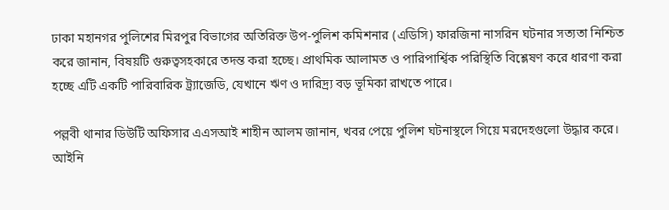ঢাকা মহানগর পুলিশের মিরপুর বিভাগের অতিরিক্ত উপ-পুলিশ কমিশনার (এডিসি) ফারজিনা নাসরিন ঘটনার সত্যতা নিশ্চিত করে জানান, বিষয়টি গুরুত্বসহকারে তদন্ত করা হচ্ছে। প্রাথমিক আলামত ও পারিপার্শ্বিক পরিস্থিতি বিশ্লেষণ করে ধারণা করা হচ্ছে এটি একটি পারিবারিক ট্র্যাজেডি, যেখানে ঋণ ও দারিদ্র্য বড় ভূমিকা রাখতে পারে।

পল্লবী থানার ডিউটি অফিসার এএসআই শাহীন আলম জানান, খবর পেয়ে পুলিশ ঘটনাস্থলে গিয়ে মরদেহগুলো উদ্ধার করে। আইনি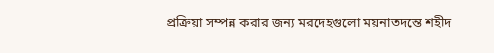প্রক্রিয়া সম্পন্ন করার জন্য মরদেহগুলো ময়নাতদন্তে শহীদ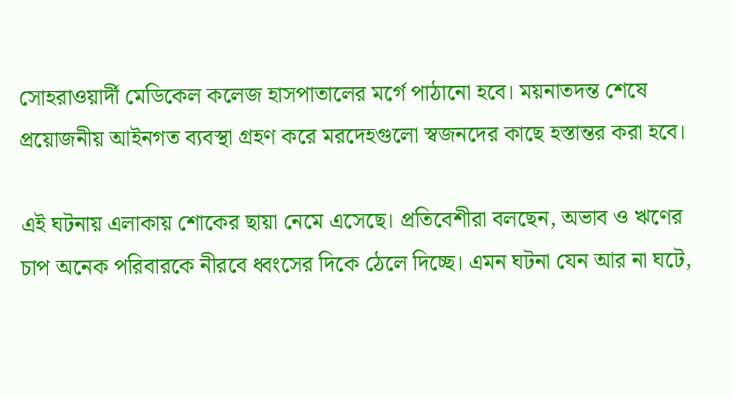সোহরাওয়ার্দী মেডিকেল কলেজ হাসপাতালের মর্গে পাঠানো হবে। ময়নাতদন্ত শেষে প্রয়োজনীয় আইনগত ব্যবস্থা গ্রহণ করে মরদেহগুলো স্বজনদের কাছে হস্তান্তর করা হবে।

এই ঘটনায় এলাকায় শোকের ছায়া নেমে এসেছে। প্রতিবেশীরা বলছেন, অভাব ও ঋণের চাপ অনেক পরিবারকে নীরবে ধ্বংসের দিকে ঠেলে দিচ্ছে। এমন ঘটনা যেন আর না ঘটে,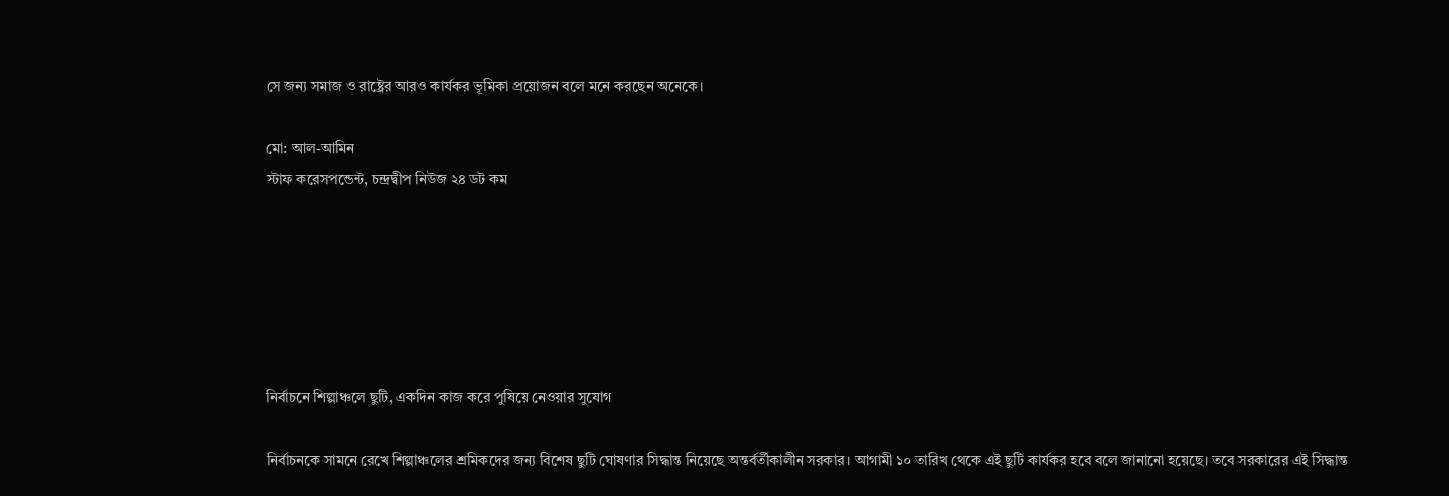সে জন্য সমাজ ও রাষ্ট্রের আরও কার্যকর ভূমিকা প্রয়োজন বলে মনে করছেন অনেকে।

মো: আল-আমিন
স্টাফ করেসপন্ডেন্ট, চন্দ্রদ্বীপ নিউজ ২৪ ডট কম






নির্বাচনে শিল্পাঞ্চলে ছুটি, একদিন কাজ করে পুষিয়ে নেওয়ার সুযোগ

নির্বাচনকে সামনে রেখে শিল্পাঞ্চলের শ্রমিকদের জন্য বিশেষ ছুটি ঘোষণার সিদ্ধান্ত নিয়েছে অন্তর্বর্তীকালীন সরকার। আগামী ১০ তারিখ থেকে এই ছুটি কার্যকর হবে বলে জানানো হয়েছে। তবে সরকারের এই সিদ্ধান্ত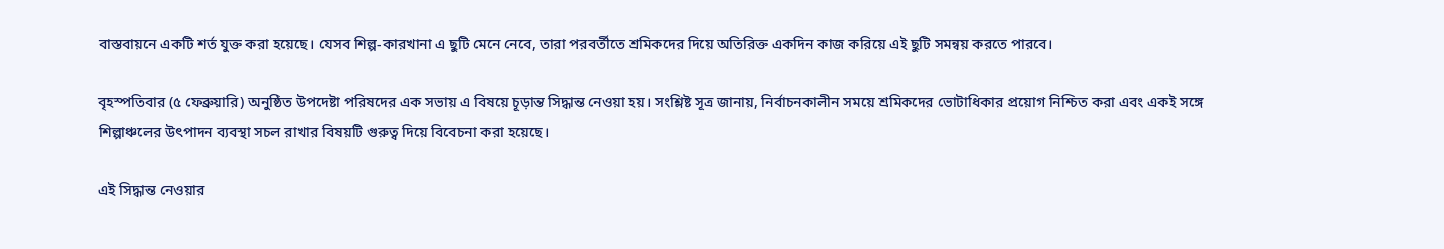বাস্তবায়নে একটি শর্ত যুক্ত করা হয়েছে। যেসব শিল্প-কারখানা এ ছুটি মেনে নেবে, তারা পরবর্তীতে শ্রমিকদের দিয়ে অতিরিক্ত একদিন কাজ করিয়ে এই ছুটি সমন্বয় করতে পারবে।

বৃহস্পতিবার (৫ ফেব্রুয়ারি) অনুষ্ঠিত উপদেষ্টা পরিষদের এক সভায় এ বিষয়ে চূড়ান্ত সিদ্ধান্ত নেওয়া হয়। সংশ্লিষ্ট সূত্র জানায়, নির্বাচনকালীন সময়ে শ্রমিকদের ভোটাধিকার প্রয়োগ নিশ্চিত করা এবং একই সঙ্গে শিল্পাঞ্চলের উৎপাদন ব্যবস্থা সচল রাখার বিষয়টি গুরুত্ব দিয়ে বিবেচনা করা হয়েছে।

এই সিদ্ধান্ত নেওয়ার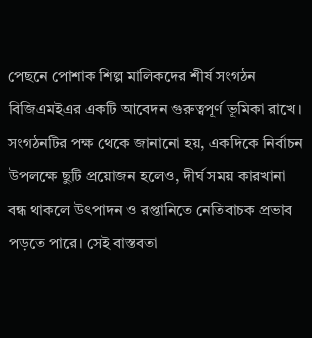পেছনে পোশাক শিল্প মালিকদের শীর্ষ সংগঠন বিজিএমইএর একটি আবেদন গুরুত্বপূর্ণ ভূমিকা রাখে। সংগঠনটির পক্ষ থেকে জানানো হয়, একদিকে নির্বাচন উপলক্ষে ছুটি প্রয়োজন হলেও, দীর্ঘ সময় কারখানা বন্ধ থাকলে উৎপাদন ও রপ্তানিতে নেতিবাচক প্রভাব পড়তে পারে। সেই বাস্তবতা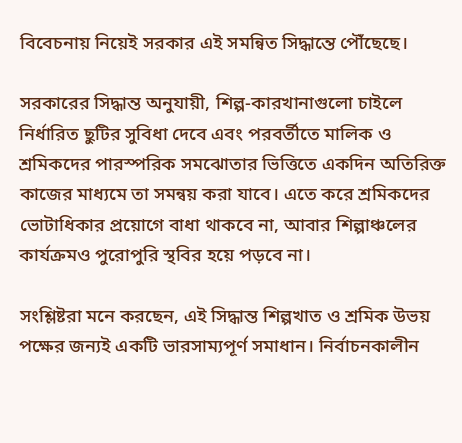বিবেচনায় নিয়েই সরকার এই সমন্বিত সিদ্ধান্তে পৌঁছেছে।

সরকারের সিদ্ধান্ত অনুযায়ী, শিল্প-কারখানাগুলো চাইলে নির্ধারিত ছুটির সুবিধা দেবে এবং পরবর্তীতে মালিক ও শ্রমিকদের পারস্পরিক সমঝোতার ভিত্তিতে একদিন অতিরিক্ত কাজের মাধ্যমে তা সমন্বয় করা যাবে। এতে করে শ্রমিকদের ভোটাধিকার প্রয়োগে বাধা থাকবে না, আবার শিল্পাঞ্চলের কার্যক্রমও পুরোপুরি স্থবির হয়ে পড়বে না।

সংশ্লিষ্টরা মনে করছেন, এই সিদ্ধান্ত শিল্পখাত ও শ্রমিক উভয় পক্ষের জন্যই একটি ভারসাম্যপূর্ণ সমাধান। নির্বাচনকালীন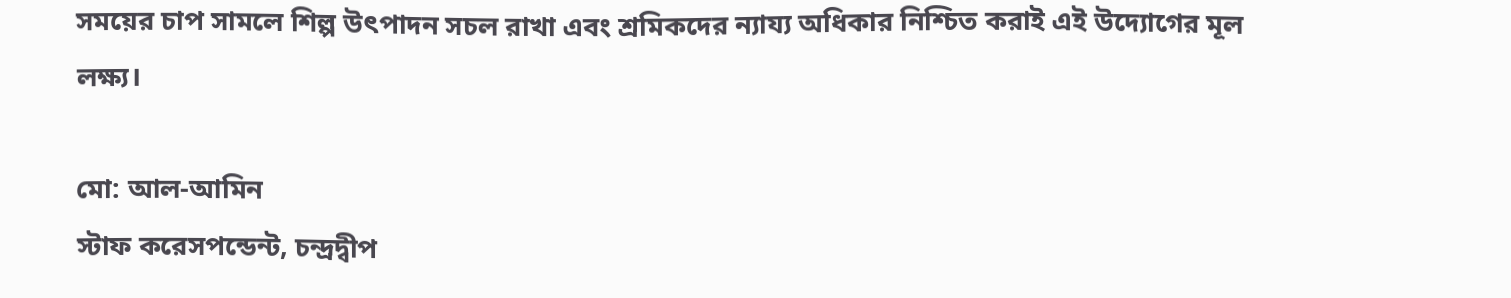সময়ের চাপ সামলে শিল্প উৎপাদন সচল রাখা এবং শ্রমিকদের ন্যায্য অধিকার নিশ্চিত করাই এই উদ্যোগের মূল লক্ষ্য।

মো: আল-আমিন
স্টাফ করেসপন্ডেন্ট, চন্দ্রদ্বীপ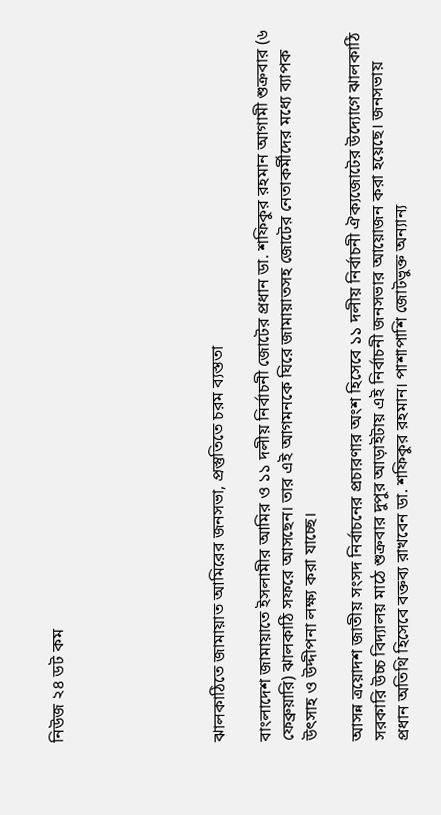নিউজ ২৪ ডট কম






ঝালকাঠিতে জামায়াত আমিরের জনসভা, প্রস্তুতিতে চরম ব্যস্ততা

বাংলাদেশ জামায়াতে ইসলামীর আমির ও ১১ দলীয় নির্বাচনী জোটের প্রধান ডা. শফিকুর রহমান আগামী শুক্রবার (৬ ফেব্রুয়ারি) ঝালকাঠি সফরে আসছেন। তার এই আগমনকে ঘিরে জামায়াতসহ জোটের নেতাকর্মীদের মধ্যে ব্যাপক উৎসাহ ও উদ্দীপনা লক্ষ্য করা যাচ্ছে।

আসন্ন ত্রয়োদশ জাতীয় সংসদ নির্বাচনের প্রচারণার অংশ হিসেবে ১১ দলীয় নির্বাচনী ঐক্যজোটের উদ্যোগে ঝালকাঠি সরকারি উচ্চ বিদ্যালয় মাঠে শুক্রবার দুপুর আড়াইটায় এই নির্বাচনী জনসভার আয়োজন করা হয়েছে। জনসভায় প্রধান অতিথি হিসেবে বক্তব্য রাখবেন ডা. শফিকুর রহমান। পাশাপাশি জোটভুক্ত অন্যান্য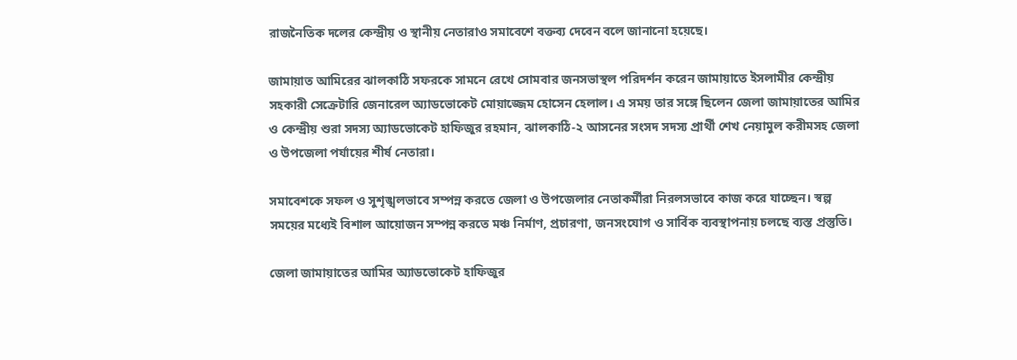রাজনৈতিক দলের কেন্দ্রীয় ও স্থানীয় নেতারাও সমাবেশে বক্তব্য দেবেন বলে জানানো হয়েছে।

জামায়াত আমিরের ঝালকাঠি সফরকে সামনে রেখে সোমবার জনসভাস্থল পরিদর্শন করেন জামায়াতে ইসলামীর কেন্দ্রীয় সহকারী সেক্রেটারি জেনারেল অ্যাডভোকেট মোয়াজ্জেম হোসেন হেলাল। এ সময় তার সঙ্গে ছিলেন জেলা জামায়াতের আমির ও কেন্দ্রীয় শুরা সদস্য অ্যাডভোকেট হাফিজুর রহমান, ঝালকাঠি-২ আসনের সংসদ সদস্য প্রার্থী শেখ নেয়ামুল করীমসহ জেলা ও উপজেলা পর্যায়ের শীর্ষ নেতারা।

সমাবেশকে সফল ও সুশৃঙ্খলভাবে সম্পন্ন করতে জেলা ও উপজেলার নেতাকর্মীরা নিরলসভাবে কাজ করে যাচ্ছেন। স্বল্প সময়ের মধ্যেই বিশাল আয়োজন সম্পন্ন করতে মঞ্চ নির্মাণ, প্রচারণা, জনসংযোগ ও সার্বিক ব্যবস্থাপনায় চলছে ব্যস্ত প্রস্তুতি।

জেলা জামায়াতের আমির অ্যাডভোকেট হাফিজুর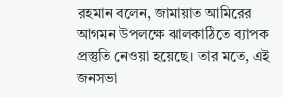রহমান বলেন, জামায়াত আমিরের আগমন উপলক্ষে ঝালকাঠিতে ব্যাপক প্রস্তুতি নেওয়া হয়েছে। তার মতে, এই জনসভা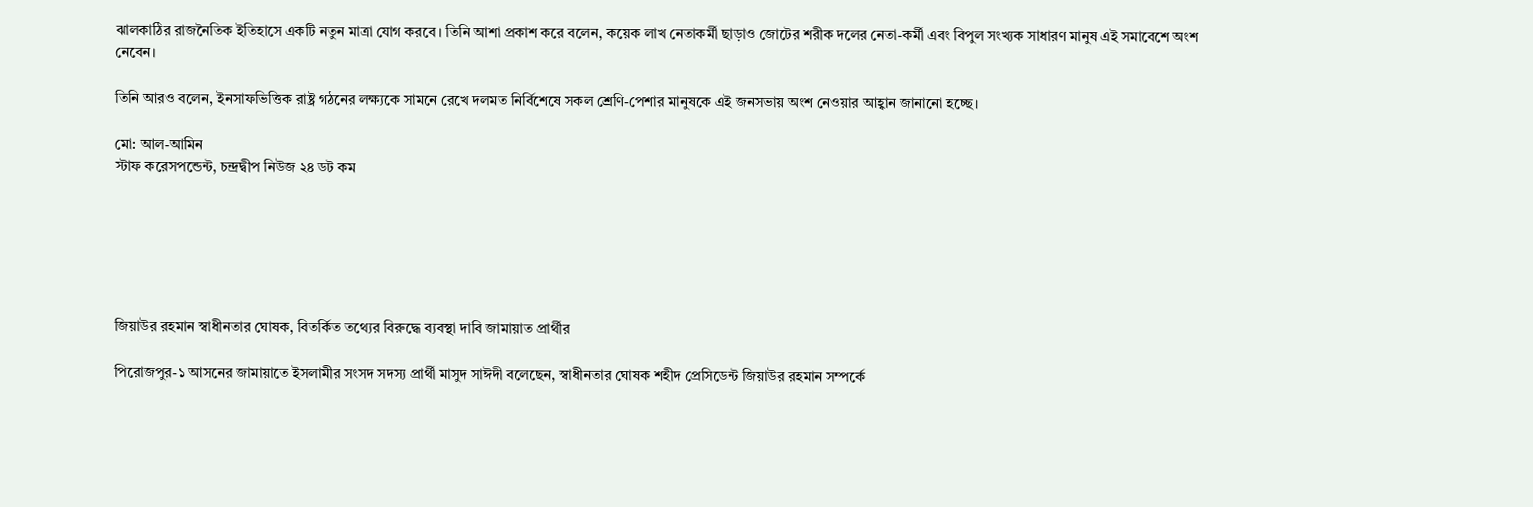ঝালকাঠির রাজনৈতিক ইতিহাসে একটি নতুন মাত্রা যোগ করবে। তিনি আশা প্রকাশ করে বলেন, কয়েক লাখ নেতাকর্মী ছাড়াও জোটের শরীক দলের নেতা-কর্মী এবং বিপুল সংখ্যক সাধারণ মানুষ এই সমাবেশে অংশ নেবেন।

তিনি আরও বলেন, ইনসাফভিত্তিক রাষ্ট্র গঠনের লক্ষ্যকে সামনে রেখে দলমত নির্বিশেষে সকল শ্রেণি-পেশার মানুষকে এই জনসভায় অংশ নেওয়ার আহ্বান জানানো হচ্ছে।

মো: আল-আমিন
স্টাফ করেসপন্ডেন্ট, চন্দ্রদ্বীপ নিউজ ২৪ ডট কম






জিয়াউর রহমান স্বাধীনতার ঘোষক, বিতর্কিত তথ্যের বিরুদ্ধে ব্যবস্থা দাবি জামায়াত প্রার্থীর

পিরোজপুর-১ আসনের জামায়াতে ইসলামীর সংসদ সদস্য প্রার্থী মাসুদ সাঈদী বলেছেন, স্বাধীনতার ঘোষক শহীদ প্রেসিডেন্ট জিয়াউর রহমান সম্পর্কে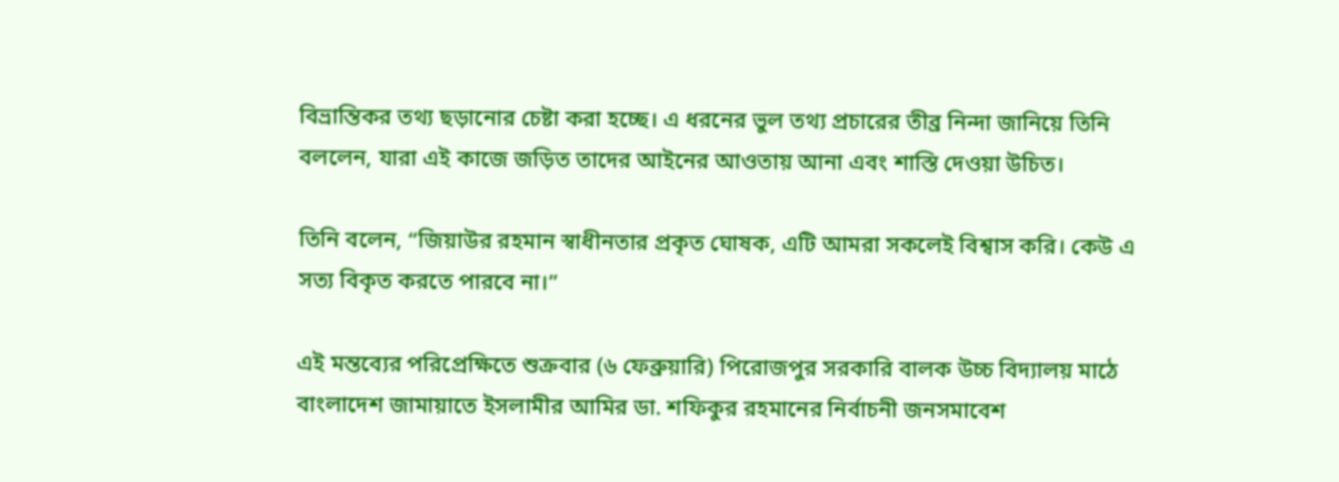বিভ্রান্তিকর তথ্য ছড়ানোর চেষ্টা করা হচ্ছে। এ ধরনের ভুল তথ্য প্রচারের তীব্র নিন্দা জানিয়ে তিনি বললেন, যারা এই কাজে জড়িত তাদের আইনের আওতায় আনা এবং শাস্তি দেওয়া উচিত।

তিনি বলেন, “জিয়াউর রহমান স্বাধীনতার প্রকৃত ঘোষক, এটি আমরা সকলেই বিশ্বাস করি। কেউ এ সত্য বিকৃত করতে পারবে না।”

এই মন্তব্যের পরিপ্রেক্ষিতে শুক্রবার (৬ ফেব্রুয়ারি) পিরোজপুর সরকারি বালক উচ্চ বিদ্যালয় মাঠে বাংলাদেশ জামায়াতে ইসলামীর আমির ডা. শফিকুর রহমানের নির্বাচনী জনসমাবেশ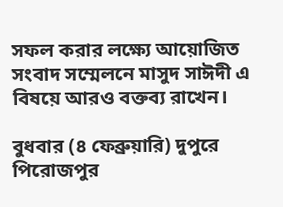সফল করার লক্ষ্যে আয়োজিত সংবাদ সম্মেলনে মাসুদ সাঈদী এ বিষয়ে আরও বক্তব্য রাখেন।

বুধবার (৪ ফেব্রুয়ারি) দুপুরে পিরোজপুর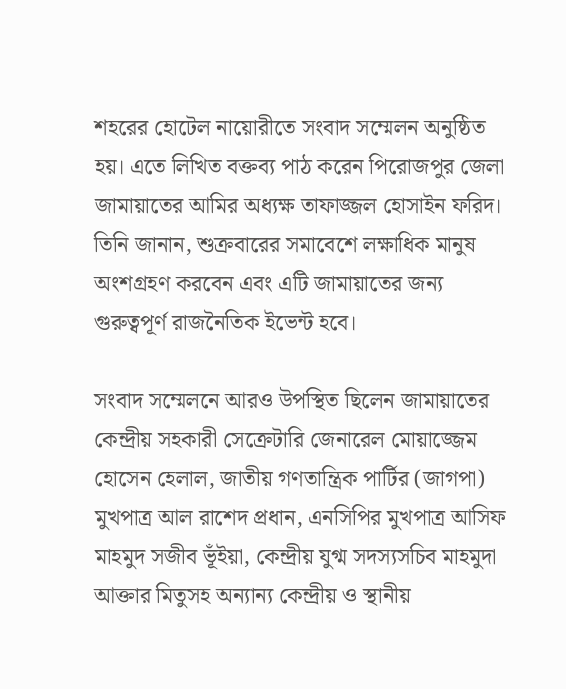শহরের হোটেল নায়োরীতে সংবাদ সম্মেলন অনুষ্ঠিত হয়। এতে লিখিত বক্তব্য পাঠ করেন পিরোজপুর জেলা জামায়াতের আমির অধ্যক্ষ তাফাজ্জল হোসাইন ফরিদ। তিনি জানান, শুক্রবারের সমাবেশে লক্ষাধিক মানুষ অংশগ্রহণ করবেন এবং এটি জামায়াতের জন্য গুরুত্বপূর্ণ রাজনৈতিক ইভেন্ট হবে।

সংবাদ সম্মেলনে আরও উপস্থিত ছিলেন জামায়াতের কেন্দ্রীয় সহকারী সেক্রেটারি জেনারেল মোয়াজ্জেম হোসেন হেলাল, জাতীয় গণতান্ত্রিক পার্টির (জাগপা) মুখপাত্র আল রাশেদ প্রধান, এনসিপির মুখপাত্র আসিফ মাহমুদ সজীব ভূঁইয়া, কেন্দ্রীয় যুগ্ম সদস্যসচিব মাহমুদা আক্তার মিতুসহ অন্যান্য কেন্দ্রীয় ও স্থানীয়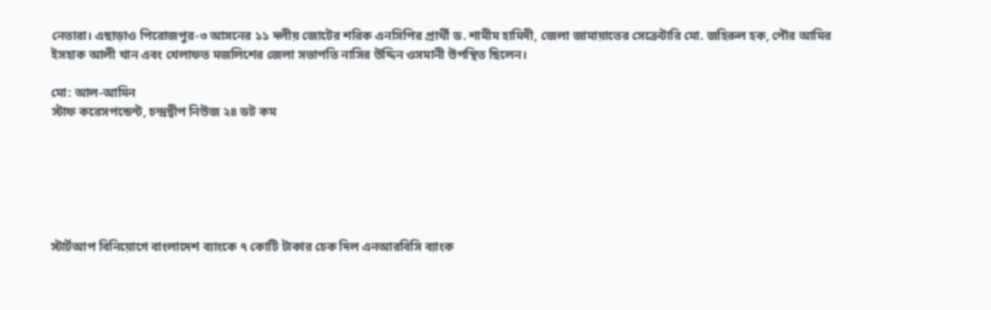নেতারা। এছাড়াও পিরোজপুর-৩ আসনের ১১ দলীয় জোটের শরিক এনসিপির প্রার্থী ড. শামীম হামিদী, জেলা জামায়াতের সেক্রেটারি মো. জহিরুল হক, পৌর আমির ইসহাক আলী খান এবং খেলাফত মজলিশের জেলা সভাপতি নাসির উদ্দিন ওসমানী উপস্থিত ছিলেন।

মো: আল-আমিন
স্টাফ করেসপন্ডেন্ট, চন্দ্রদ্বীপ নিউজ ২৪ ডট কম






স্টার্টআপ বিনিয়োগে বাংলাদেশ ব্যাংকে ৭ কোটি টাকার চেক দিল এনআরবিসি ব্যাংক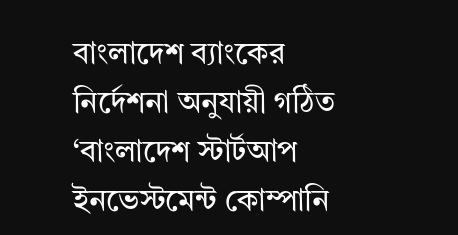বাংলাদেশ ব্যাংকের নির্দেশনা অনুযায়ী গঠিত ‘বাংলাদেশ স্টার্টআপ ইনভেস্টমেন্ট কোম্পানি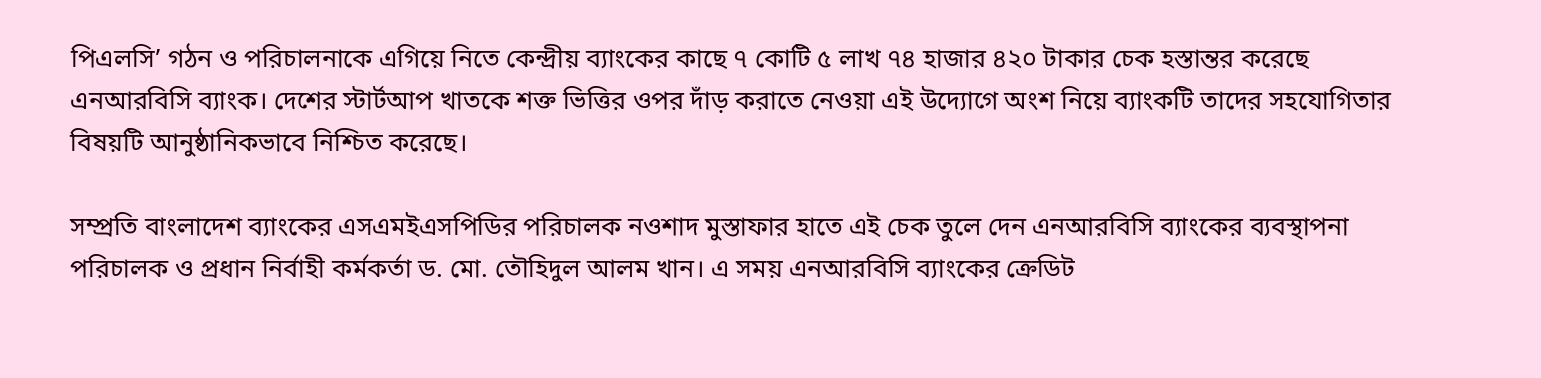পিএলসি’ গঠন ও পরিচালনাকে এগিয়ে নিতে কেন্দ্রীয় ব্যাংকের কাছে ৭ কোটি ৫ লাখ ৭৪ হাজার ৪২০ টাকার চেক হস্তান্তর করেছে এনআরবিসি ব্যাংক। দেশের স্টার্টআপ খাতকে শক্ত ভিত্তির ওপর দাঁড় করাতে নেওয়া এই উদ্যোগে অংশ নিয়ে ব্যাংকটি তাদের সহযোগিতার বিষয়টি আনুষ্ঠানিকভাবে নিশ্চিত করেছে।

সম্প্রতি বাংলাদেশ ব্যাংকের এসএমইএসপিডির পরিচালক নওশাদ মুস্তাফার হাতে এই চেক তুলে দেন এনআরবিসি ব্যাংকের ব্যবস্থাপনা পরিচালক ও প্রধান নির্বাহী কর্মকর্তা ড. মো. তৌহিদুল আলম খান। এ সময় এনআরবিসি ব্যাংকের ক্রেডিট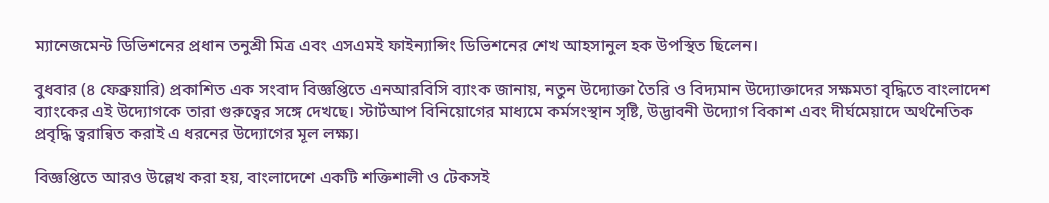ম্যানেজমেন্ট ডিভিশনের প্রধান তনুশ্রী মিত্র এবং এসএমই ফাইন্যান্সিং ডিভিশনের শেখ আহসানুল হক উপস্থিত ছিলেন।

বুধবার (৪ ফেব্রুয়ারি) প্রকাশিত এক সংবাদ বিজ্ঞপ্তিতে এনআরবিসি ব্যাংক জানায়, নতুন উদ্যোক্তা তৈরি ও বিদ্যমান উদ্যোক্তাদের সক্ষমতা বৃদ্ধিতে বাংলাদেশ ব্যাংকের এই উদ্যোগকে তারা গুরুত্বের সঙ্গে দেখছে। স্টার্টআপ বিনিয়োগের মাধ্যমে কর্মসংস্থান সৃষ্টি, উদ্ভাবনী উদ্যোগ বিকাশ এবং দীর্ঘমেয়াদে অর্থনৈতিক প্রবৃদ্ধি ত্বরান্বিত করাই এ ধরনের উদ্যোগের মূল লক্ষ্য।

বিজ্ঞপ্তিতে আরও উল্লেখ করা হয়, বাংলাদেশে একটি শক্তিশালী ও টেকসই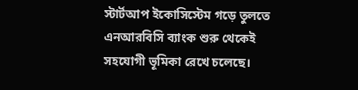স্টার্টআপ ইকোসিস্টেম গড়ে তুলতে এনআরবিসি ব্যাংক শুরু থেকেই সহযোগী ভূমিকা রেখে চলেছে।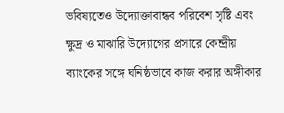ভবিষ্যতেও উদ্যোক্তাবান্ধব পরিবেশ সৃষ্টি এবং ক্ষুদ্র ও মাঝারি উদ্যোগের প্রসারে কেন্দ্রীয় ব্যাংকের সঙ্গে ঘনিষ্ঠভাবে কাজ করার অঙ্গীকার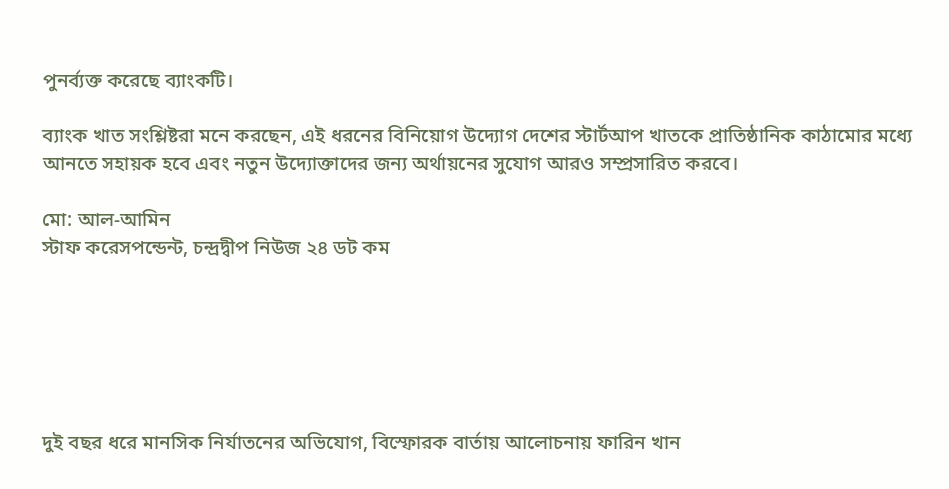পুনর্ব্যক্ত করেছে ব্যাংকটি।

ব্যাংক খাত সংশ্লিষ্টরা মনে করছেন, এই ধরনের বিনিয়োগ উদ্যোগ দেশের স্টার্টআপ খাতকে প্রাতিষ্ঠানিক কাঠামোর মধ্যে আনতে সহায়ক হবে এবং নতুন উদ্যোক্তাদের জন্য অর্থায়নের সুযোগ আরও সম্প্রসারিত করবে।

মো: আল-আমিন
স্টাফ করেসপন্ডেন্ট, চন্দ্রদ্বীপ নিউজ ২৪ ডট কম






দুই বছর ধরে মানসিক নির্যাতনের অভিযোগ, বিস্ফোরক বার্তায় আলোচনায় ফারিন খান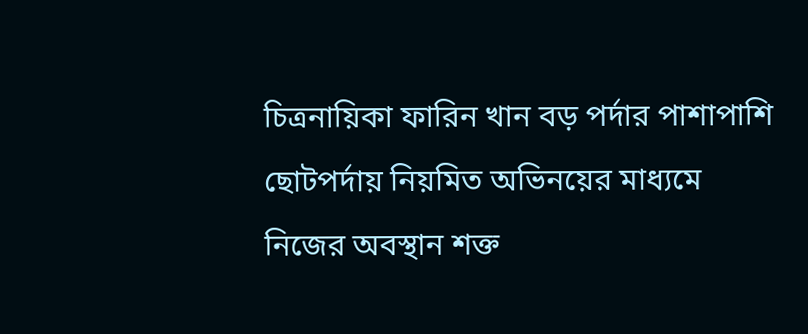চিত্রনায়িকা ফারিন খান বড় পর্দার পাশাপাশি ছোটপর্দায় নিয়মিত অভিনয়ের মাধ্যমে নিজের অবস্থান শক্ত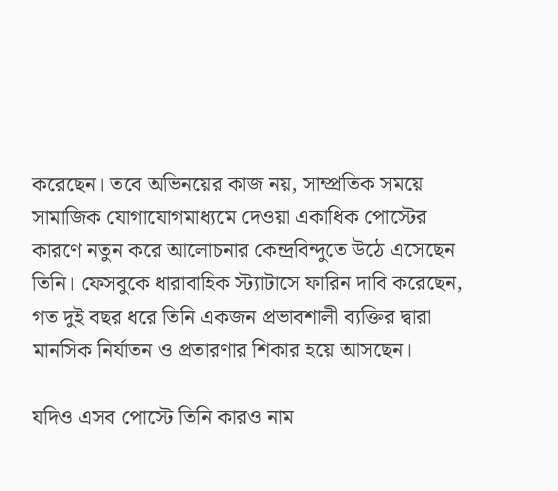করেছেন। তবে অভিনয়ের কাজ নয়, সাম্প্রতিক সময়ে সামাজিক যোগাযোগমাধ্যমে দেওয়া একাধিক পোস্টের কারণে নতুন করে আলোচনার কেন্দ্রবিন্দুতে উঠে এসেছেন তিনি। ফেসবুকে ধারাবাহিক স্ট্যাটাসে ফারিন দাবি করেছেন, গত দুই বছর ধরে তিনি একজন প্রভাবশালী ব্যক্তির দ্বারা মানসিক নির্যাতন ও প্রতারণার শিকার হয়ে আসছেন।

যদিও এসব পোস্টে তিনি কারও নাম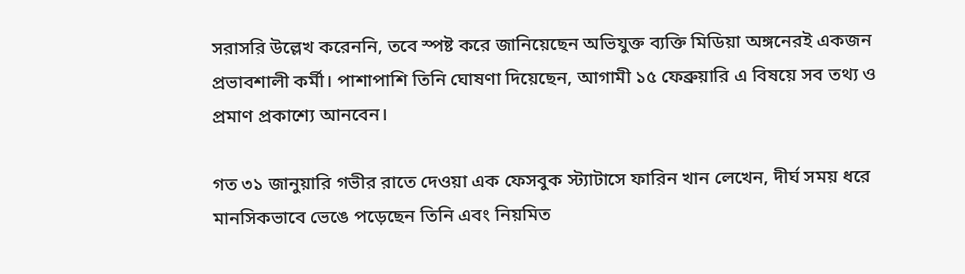সরাসরি উল্লেখ করেননি, তবে স্পষ্ট করে জানিয়েছেন অভিযুক্ত ব্যক্তি মিডিয়া অঙ্গনেরই একজন প্রভাবশালী কর্মী। পাশাপাশি তিনি ঘোষণা দিয়েছেন, আগামী ১৫ ফেব্রুয়ারি এ বিষয়ে সব তথ্য ও প্রমাণ প্রকাশ্যে আনবেন।

গত ৩১ জানুয়ারি গভীর রাতে দেওয়া এক ফেসবুক স্ট্যাটাসে ফারিন খান লেখেন, দীর্ঘ সময় ধরে মানসিকভাবে ভেঙে পড়েছেন তিনি এবং নিয়মিত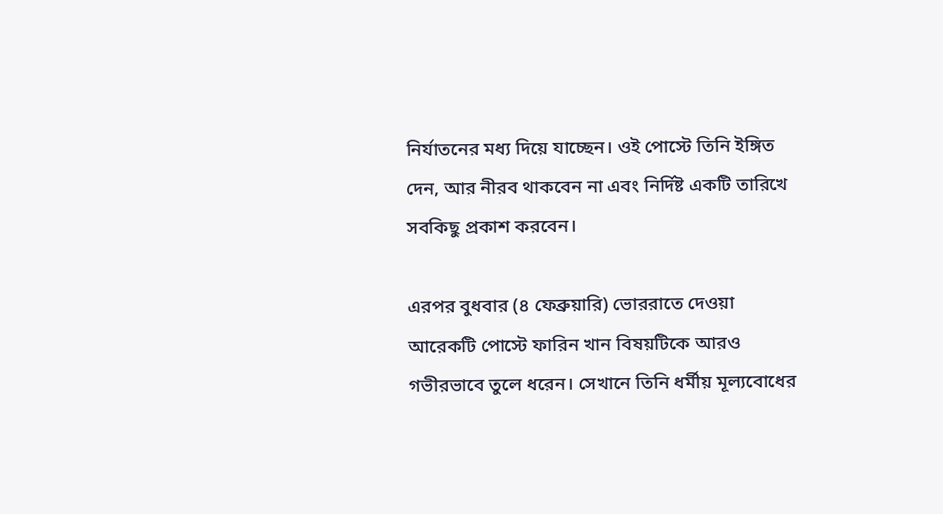নির্যাতনের মধ্য দিয়ে যাচ্ছেন। ওই পোস্টে তিনি ইঙ্গিত দেন, আর নীরব থাকবেন না এবং নির্দিষ্ট একটি তারিখে সবকিছু প্রকাশ করবেন।

এরপর বুধবার (৪ ফেব্রুয়ারি) ভোররাতে দেওয়া আরেকটি পোস্টে ফারিন খান বিষয়টিকে আরও গভীরভাবে তুলে ধরেন। সেখানে তিনি ধর্মীয় মূল্যবোধের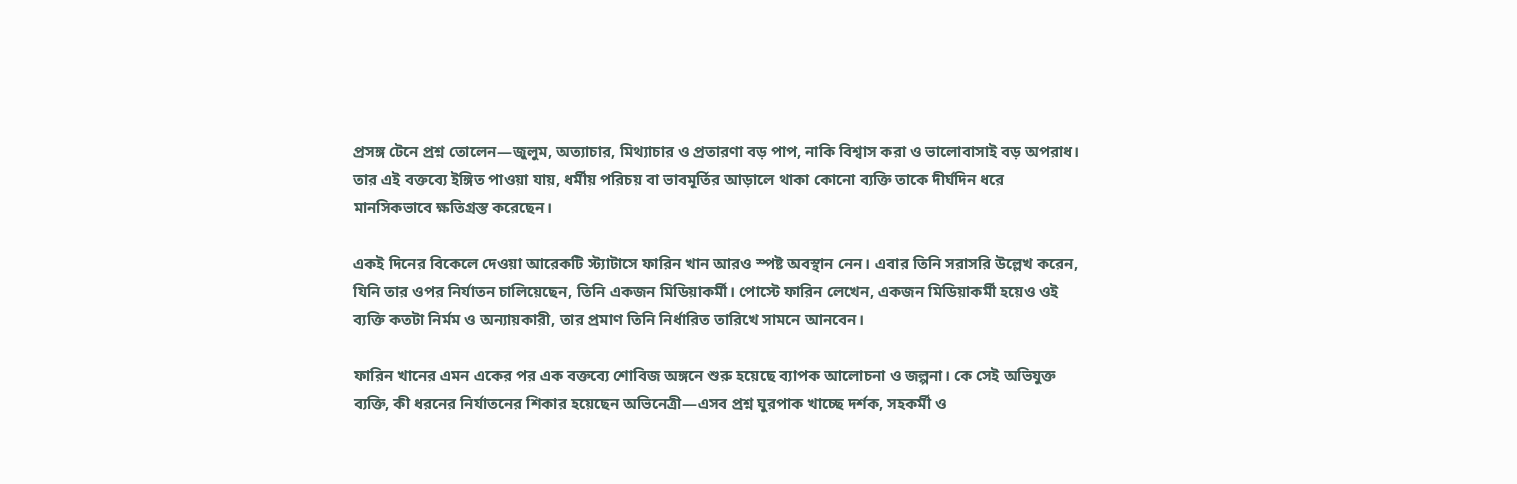প্রসঙ্গ টেনে প্রশ্ন তোলেন—জুলুম, অত্যাচার, মিথ্যাচার ও প্রতারণা বড় পাপ, নাকি বিশ্বাস করা ও ভালোবাসাই বড় অপরাধ। তার এই বক্তব্যে ইঙ্গিত পাওয়া যায়, ধর্মীয় পরিচয় বা ভাবমূর্তির আড়ালে থাকা কোনো ব্যক্তি তাকে দীর্ঘদিন ধরে মানসিকভাবে ক্ষতিগ্রস্ত করেছেন।

একই দিনের বিকেলে দেওয়া আরেকটি স্ট্যাটাসে ফারিন খান আরও স্পষ্ট অবস্থান নেন। এবার তিনি সরাসরি উল্লেখ করেন, যিনি তার ওপর নির্যাতন চালিয়েছেন, তিনি একজন মিডিয়াকর্মী। পোস্টে ফারিন লেখেন, একজন মিডিয়াকর্মী হয়েও ওই ব্যক্তি কতটা নির্মম ও অন্যায়কারী, তার প্রমাণ তিনি নির্ধারিত তারিখে সামনে আনবেন।

ফারিন খানের এমন একের পর এক বক্তব্যে শোবিজ অঙ্গনে শুরু হয়েছে ব্যাপক আলোচনা ও জল্পনা। কে সেই অভিযুক্ত ব্যক্তি, কী ধরনের নির্যাতনের শিকার হয়েছেন অভিনেত্রী—এসব প্রশ্ন ঘুরপাক খাচ্ছে দর্শক, সহকর্মী ও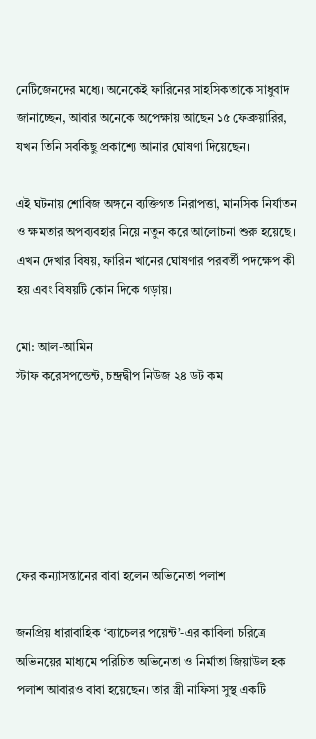নেটিজেনদের মধ্যে। অনেকেই ফারিনের সাহসিকতাকে সাধুবাদ জানাচ্ছেন, আবার অনেকে অপেক্ষায় আছেন ১৫ ফেব্রুয়ারির, যখন তিনি সবকিছু প্রকাশ্যে আনার ঘোষণা দিয়েছেন।

এই ঘটনায় শোবিজ অঙ্গনে ব্যক্তিগত নিরাপত্তা, মানসিক নির্যাতন ও ক্ষমতার অপব্যবহার নিয়ে নতুন করে আলোচনা শুরু হয়েছে। এখন দেখার বিষয়, ফারিন খানের ঘোষণার পরবর্তী পদক্ষেপ কী হয় এবং বিষয়টি কোন দিকে গড়ায়।

মো: আল-আমিন
স্টাফ করেসপন্ডেন্ট, চন্দ্রদ্বীপ নিউজ ২৪ ডট কম






ফের কন্যাসন্তানের বাবা হলেন অভিনেতা পলাশ

জনপ্রিয় ধারাবাহিক ‘ব্যাচেলর পয়েন্ট’-এর কাবিলা চরিত্রে অভিনয়ের মাধ্যমে পরিচিত অভিনেতা ও নির্মাতা জিয়াউল হক পলাশ আবারও বাবা হয়েছেন। তার স্ত্রী নাফিসা সুস্থ একটি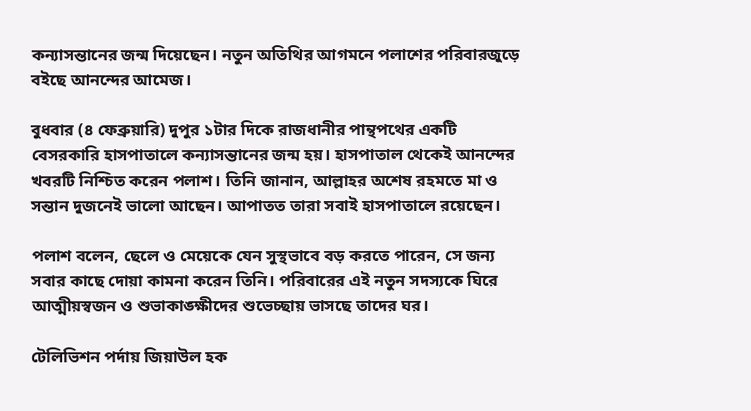কন্যাসন্তানের জন্ম দিয়েছেন। নতুন অতিথির আগমনে পলাশের পরিবারজুড়ে বইছে আনন্দের আমেজ।

বুধবার (৪ ফেব্রুয়ারি) দুপুর ১টার দিকে রাজধানীর পান্থপথের একটি বেসরকারি হাসপাতালে কন্যাসন্তানের জন্ম হয়। হাসপাতাল থেকেই আনন্দের খবরটি নিশ্চিত করেন পলাশ। তিনি জানান, আল্লাহর অশেষ রহমতে মা ও সন্তান দুজনেই ভালো আছেন। আপাতত তারা সবাই হাসপাতালে রয়েছেন।

পলাশ বলেন, ছেলে ও মেয়েকে যেন সুস্থভাবে বড় করতে পারেন, সে জন্য সবার কাছে দোয়া কামনা করেন তিনি। পরিবারের এই নতুন সদস্যকে ঘিরে আত্মীয়স্বজন ও শুভাকাঙ্ক্ষীদের শুভেচ্ছায় ভাসছে তাদের ঘর।

টেলিভিশন পর্দায় জিয়াউল হক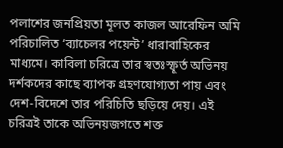পলাশের জনপ্রিয়তা মূলত কাজল আরেফিন অমি পরিচালিত ‘ব্যাচেলর পয়েন্ট’ ধারাবাহিকের মাধ্যমে। কাবিলা চরিত্রে তার স্বতঃস্ফূর্ত অভিনয় দর্শকদের কাছে ব্যাপক গ্রহণযোগ্যতা পায় এবং দেশ-বিদেশে তার পরিচিতি ছড়িয়ে দেয়। এই চরিত্রই তাকে অভিনয়জগতে শক্ত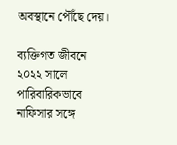অবস্থানে পৌঁছে দেয়।

ব্যক্তিগত জীবনে ২০২২ সালে পারিবারিকভাবে নাফিসার সঙ্গে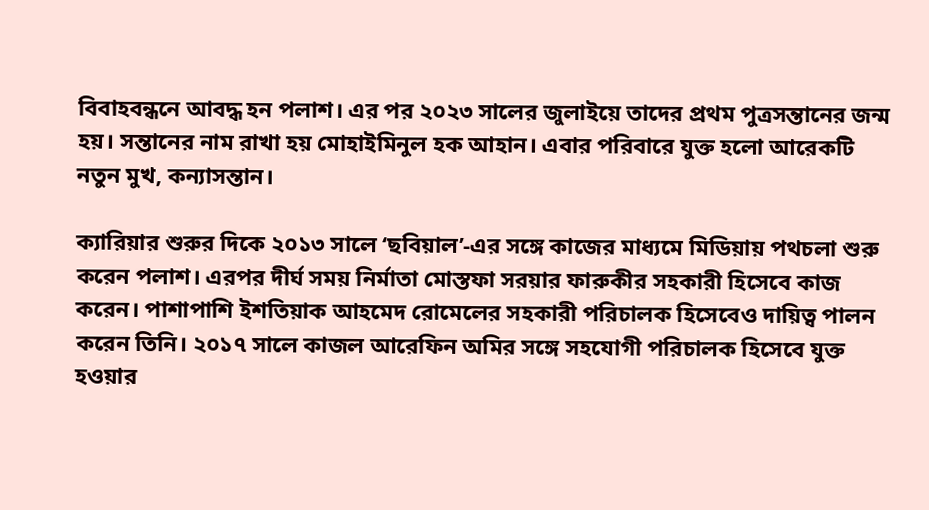বিবাহবন্ধনে আবদ্ধ হন পলাশ। এর পর ২০২৩ সালের জুলাইয়ে তাদের প্রথম পুত্রসন্তানের জন্ম হয়। সন্তানের নাম রাখা হয় মোহাইমিনুল হক আহান। এবার পরিবারে যুক্ত হলো আরেকটি নতুন মুখ, কন্যাসন্তান।

ক্যারিয়ার শুরুর দিকে ২০১৩ সালে ‘ছবিয়াল’-এর সঙ্গে কাজের মাধ্যমে মিডিয়ায় পথচলা শুরু করেন পলাশ। এরপর দীর্ঘ সময় নির্মাতা মোস্তফা সরয়ার ফারুকীর সহকারী হিসেবে কাজ করেন। পাশাপাশি ইশতিয়াক আহমেদ রোমেলের সহকারী পরিচালক হিসেবেও দায়িত্ব পালন করেন তিনি। ২০১৭ সালে কাজল আরেফিন অমির সঙ্গে সহযোগী পরিচালক হিসেবে যুক্ত হওয়ার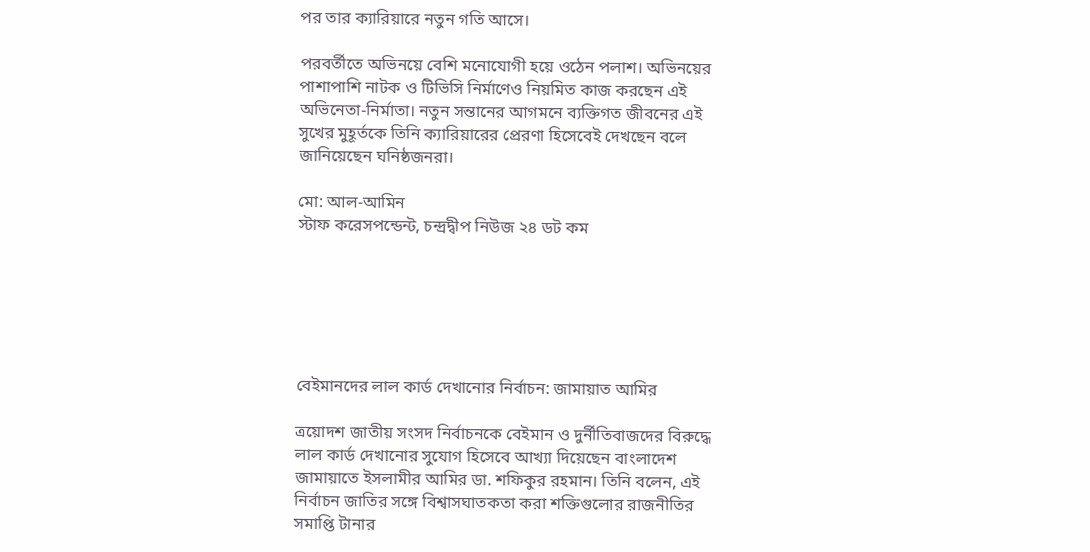পর তার ক্যারিয়ারে নতুন গতি আসে।

পরবর্তীতে অভিনয়ে বেশি মনোযোগী হয়ে ওঠেন পলাশ। অভিনয়ের পাশাপাশি নাটক ও টিভিসি নির্মাণেও নিয়মিত কাজ করছেন এই অভিনেতা-নির্মাতা। নতুন সন্তানের আগমনে ব্যক্তিগত জীবনের এই সুখের মুহূর্তকে তিনি ক্যারিয়ারের প্রেরণা হিসেবেই দেখছেন বলে জানিয়েছেন ঘনিষ্ঠজনরা।

মো: আল-আমিন
স্টাফ করেসপন্ডেন্ট, চন্দ্রদ্বীপ নিউজ ২৪ ডট কম






বেইমানদের লাল কার্ড দেখানোর নির্বাচন: জামায়াত আমির

ত্রয়োদশ জাতীয় সংসদ নির্বাচনকে বেইমান ও দুর্নীতিবাজদের বিরুদ্ধে লাল কার্ড দেখানোর সুযোগ হিসেবে আখ্যা দিয়েছেন বাংলাদেশ জামায়াতে ইসলামীর আমির ডা. শফিকুর রহমান। তিনি বলেন, এই নির্বাচন জাতির সঙ্গে বিশ্বাসঘাতকতা করা শক্তিগুলোর রাজনীতির সমাপ্তি টানার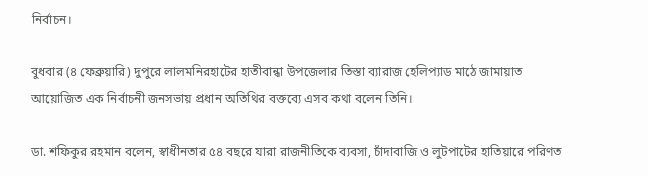নির্বাচন।

বুধবার (৪ ফেব্রুয়ারি) দুপুরে লালমনিরহাটের হাতীবান্ধা উপজেলার তিস্তা ব্যারাজ হেলিপ্যাড মাঠে জামায়াত আয়োজিত এক নির্বাচনী জনসভায় প্রধান অতিথির বক্তব্যে এসব কথা বলেন তিনি।

ডা. শফিকুর রহমান বলেন, স্বাধীনতার ৫৪ বছরে যারা রাজনীতিকে ব্যবসা, চাঁদাবাজি ও লুটপাটের হাতিয়ারে পরিণত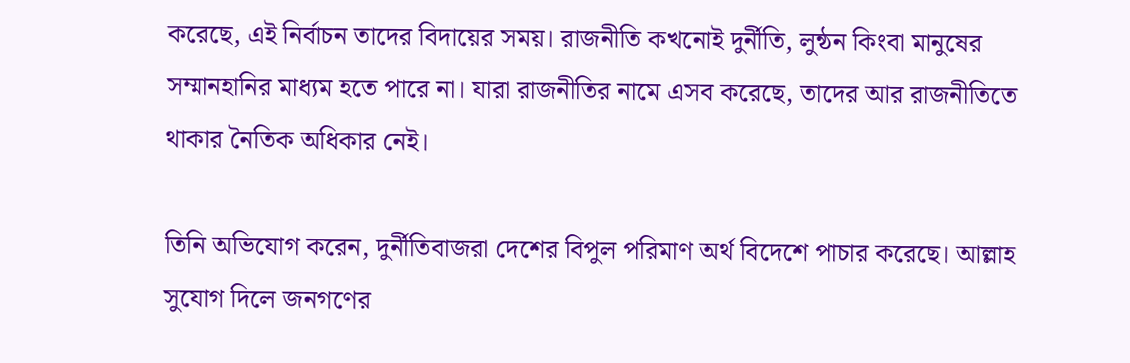করেছে, এই নির্বাচন তাদের বিদায়ের সময়। রাজনীতি কখনোই দুর্নীতি, লুন্ঠন কিংবা মানুষের সম্মানহানির মাধ্যম হতে পারে না। যারা রাজনীতির নামে এসব করেছে, তাদের আর রাজনীতিতে থাকার নৈতিক অধিকার নেই।

তিনি অভিযোগ করেন, দুর্নীতিবাজরা দেশের বিপুল পরিমাণ অর্থ বিদেশে পাচার করেছে। আল্লাহ সুযোগ দিলে জনগণের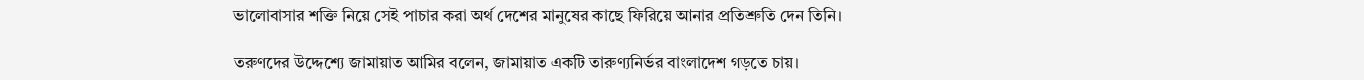ভালোবাসার শক্তি নিয়ে সেই পাচার করা অর্থ দেশের মানুষের কাছে ফিরিয়ে আনার প্রতিশ্রুতি দেন তিনি।

তরুণদের উদ্দেশ্যে জামায়াত আমির বলেন, জামায়াত একটি তারুণ্যনির্ভর বাংলাদেশ গড়তে চায়।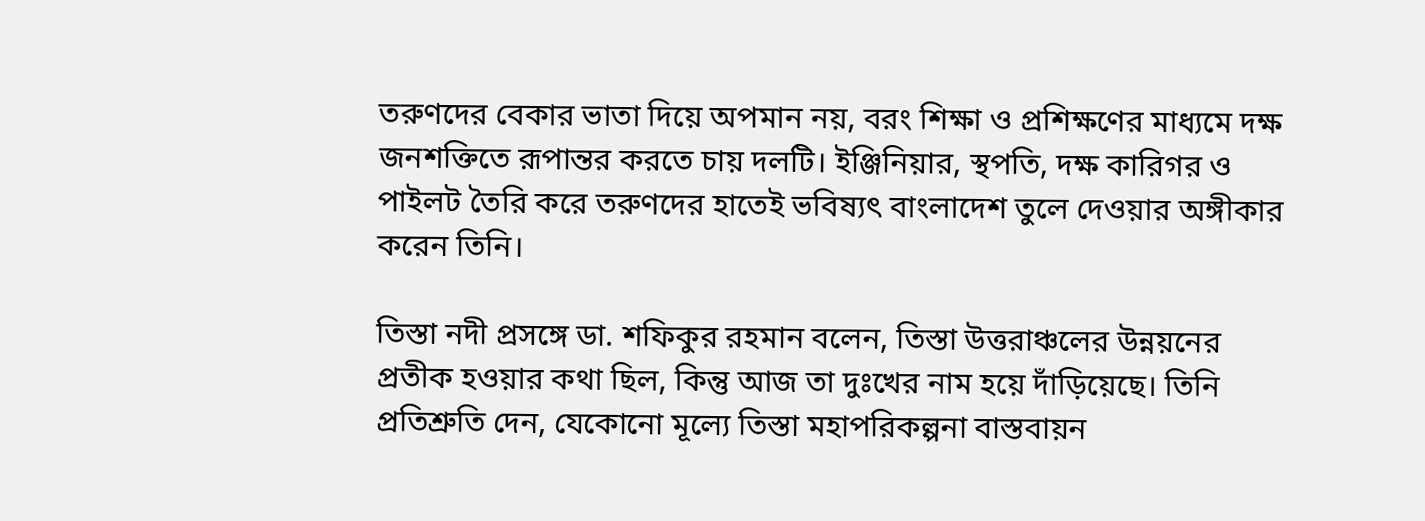তরুণদের বেকার ভাতা দিয়ে অপমান নয়, বরং শিক্ষা ও প্রশিক্ষণের মাধ্যমে দক্ষ জনশক্তিতে রূপান্তর করতে চায় দলটি। ইঞ্জিনিয়ার, স্থপতি, দক্ষ কারিগর ও পাইলট তৈরি করে তরুণদের হাতেই ভবিষ্যৎ বাংলাদেশ তুলে দেওয়ার অঙ্গীকার করেন তিনি।

তিস্তা নদী প্রসঙ্গে ডা. শফিকুর রহমান বলেন, তিস্তা উত্তরাঞ্চলের উন্নয়নের প্রতীক হওয়ার কথা ছিল, কিন্তু আজ তা দুঃখের নাম হয়ে দাঁড়িয়েছে। তিনি প্রতিশ্রুতি দেন, যেকোনো মূল্যে তিস্তা মহাপরিকল্পনা বাস্তবায়ন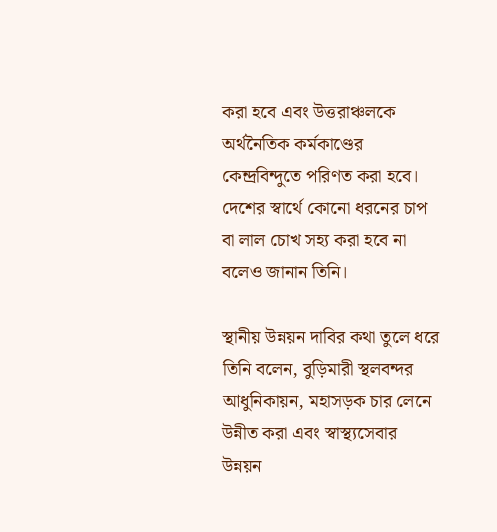করা হবে এবং উত্তরাঞ্চলকে অর্থনৈতিক কর্মকাণ্ডের কেন্দ্রবিন্দুতে পরিণত করা হবে। দেশের স্বার্থে কোনো ধরনের চাপ বা লাল চোখ সহ্য করা হবে না বলেও জানান তিনি।

স্থানীয় উন্নয়ন দাবির কথা তুলে ধরে তিনি বলেন, বুড়িমারী স্থলবন্দর আধুনিকায়ন, মহাসড়ক চার লেনে উন্নীত করা এবং স্বাস্থ্যসেবার উন্নয়ন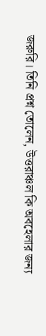জরুরি। তিনি প্রশ্ন তোলেন, উত্তরাঞ্চল কি অবহেলার জন্য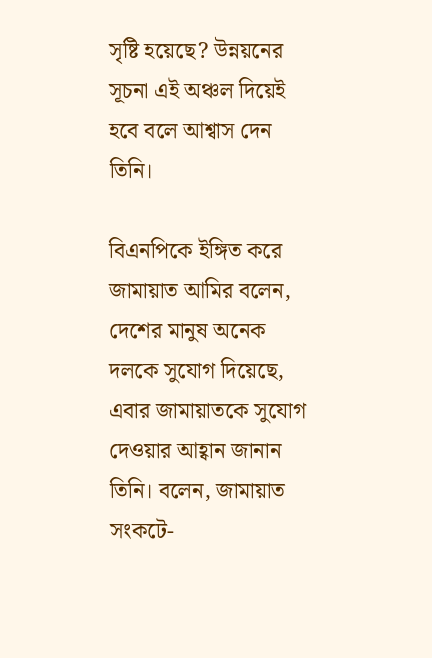সৃষ্টি হয়েছে? উন্নয়নের সূচনা এই অঞ্চল দিয়েই হবে বলে আশ্বাস দেন তিনি।

বিএনপিকে ইঙ্গিত করে জামায়াত আমির বলেন, দেশের মানুষ অনেক দলকে সুযোগ দিয়েছে, এবার জামায়াতকে সুযোগ দেওয়ার আহ্বান জানান তিনি। বলেন, জামায়াত সংকটে-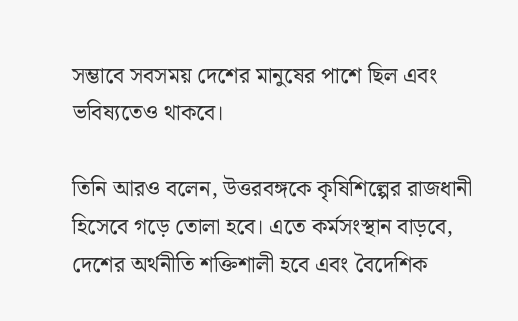সম্ভাবে সবসময় দেশের মানুষের পাশে ছিল এবং ভবিষ্যতেও থাকবে।

তিনি আরও বলেন, উত্তরবঙ্গকে কৃষিশিল্পের রাজধানী হিসেবে গড়ে তোলা হবে। এতে কর্মসংস্থান বাড়বে, দেশের অর্থনীতি শক্তিশালী হবে এবং বৈদেশিক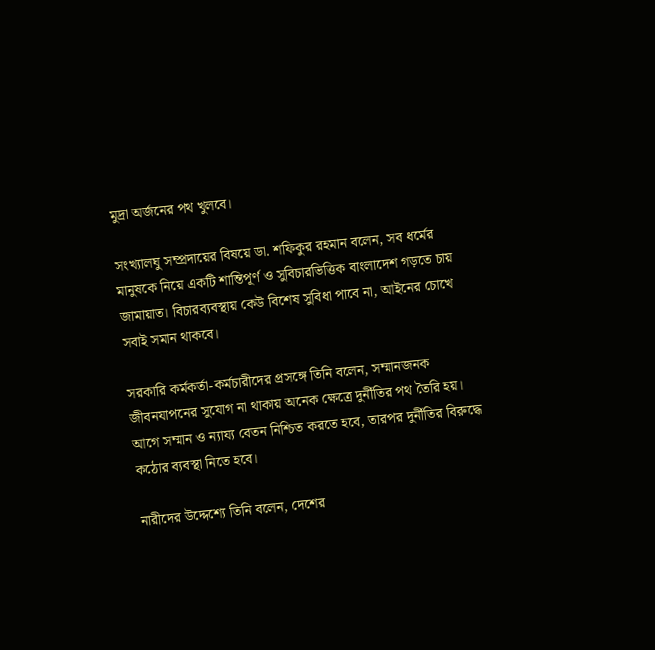মুদ্রা অর্জনের পথ খুলবে।

সংখ্যালঘু সম্প্রদায়ের বিষয়ে ডা. শফিকুর রহমান বলেন, সব ধর্মের মানুষকে নিয়ে একটি শান্তিপূর্ণ ও সুবিচারভিত্তিক বাংলাদেশ গড়তে চায় জামায়াত। বিচারব্যবস্থায় কেউ বিশেষ সুবিধা পাবে না, আইনের চোখে সবাই সমান থাকবে।

সরকারি কর্মকর্তা-কর্মচারীদের প্রসঙ্গে তিনি বলেন, সম্মানজনক জীবনযাপনের সুযোগ না থাকায় অনেক ক্ষেত্রে দুর্নীতির পথ তৈরি হয়। আগে সম্মান ও ন্যায্য বেতন নিশ্চিত করতে হবে, তারপর দুর্নীতির বিরুদ্ধে কঠোর ব্যবস্থা নিতে হবে।

নারীদের উদ্দেশ্যে তিনি বলেন, দেশের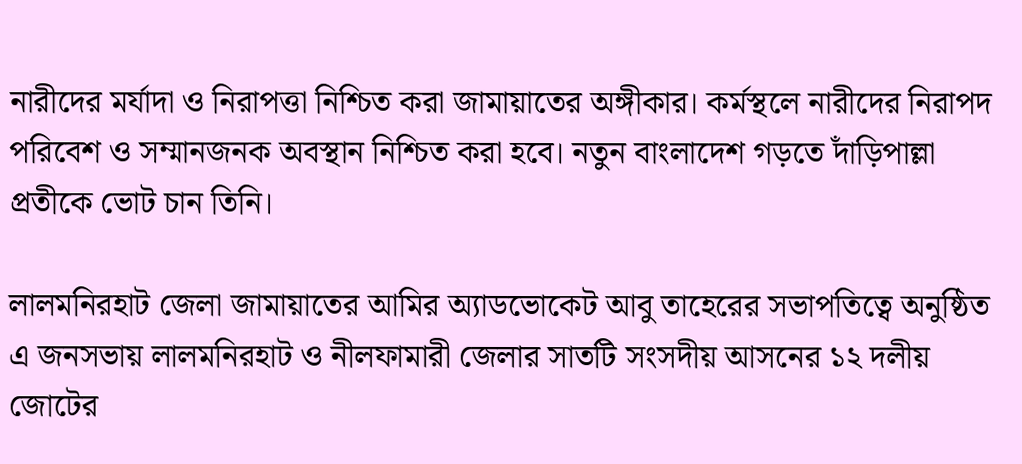নারীদের মর্যাদা ও নিরাপত্তা নিশ্চিত করা জামায়াতের অঙ্গীকার। কর্মস্থলে নারীদের নিরাপদ পরিবেশ ও সম্মানজনক অবস্থান নিশ্চিত করা হবে। নতুন বাংলাদেশ গড়তে দাঁড়িপাল্লা প্রতীকে ভোট চান তিনি।

লালমনিরহাট জেলা জামায়াতের আমির অ্যাডভোকেট আবু তাহেরের সভাপতিত্বে অনুষ্ঠিত এ জনসভায় লালমনিরহাট ও নীলফামারী জেলার সাতটি সংসদীয় আসনের ১২ দলীয় জোটের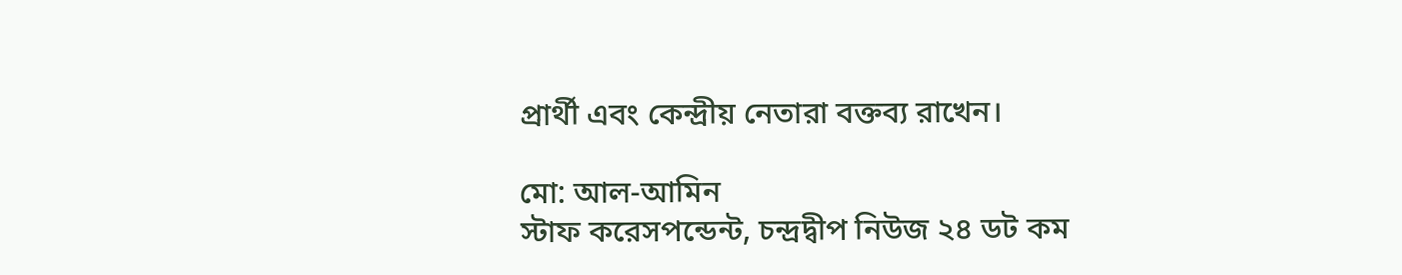প্রার্থী এবং কেন্দ্রীয় নেতারা বক্তব্য রাখেন।

মো: আল-আমিন
স্টাফ করেসপন্ডেন্ট, চন্দ্রদ্বীপ নিউজ ২৪ ডট কম